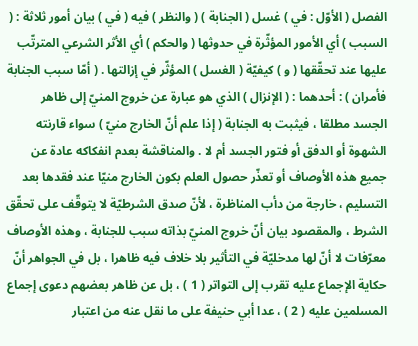الفصل ( الأوّل : في ) غسل ( الجنابة ) ( والنظر ) فيه ( في ) بيان أمور ثلاثة : ( السبب ) أي الأمور المؤثّرة في حدوثها ( والحكم ) أي الأثر الشرعي المترتّب عليها عند تحقّقها ( و ) كيفيّة ( الغسل ) المؤثّر في إزالتها . ( أمّا سبب الجنابة فأمران ) : أحدهما : ( الإنزال ) الذي هو عبارة عن خروج المنيّ إلى ظاهر الجسد مطلقا ، فيثبت به الجنابة ( إذا علم أنّ الخارج منيّ ) سواء قارنته الشهوة أو الدفق أو فتور الجسد أم لا . والمناقشة بعدم انفكاكه عادة عن جميع هذه الأوصاف أو تعذّر حصول العلم بكون الخارج منيّا عند فقدها بعد التسليم ، خارجة من دأب المناظرة ، لأنّ صدق الشرطيّة لا يتوقّف على تحقّق الشرط ، والمقصود بيان أنّ خروج المنيّ بذاته سبب للجنابة ، وهذه الأوصاف معرّفات لا أنّ لها مدخليّة في التأثير بلا خلاف فيه ظاهرا ، بل في الجواهر أنّ حكاية الإجماع عليه تقرب إلى التواتر ( 1 ) ، بل عن ظاهر بعضهم دعوى إجماع المسلمين عليه ( 2 ) ، عدا أبي حنيفة على ما نقل عنه من اعتبار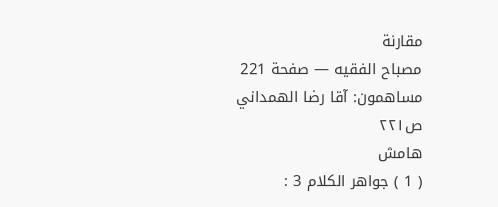مقارنة
مصباح الفقيه — صفحة 221
مساهمون: آقا رضا الهمداني
ص٢٢١
هامش
( 1 ) جواهر الكلام 3 :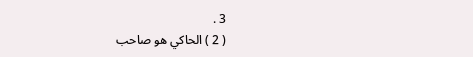3 .
( 2 ) الحاكي هو صاحب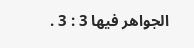الجواهر فيها 3 : 3 .